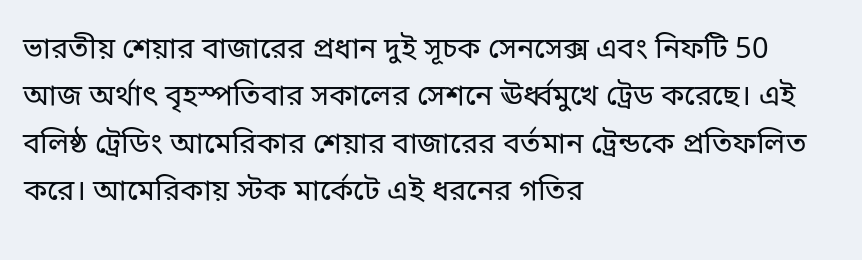ভারতীয় শেয়ার বাজারের প্রধান দুই সূচক সেনসেক্স এবং নিফটি 50 আজ অর্থাৎ বৃহস্পতিবার সকালের সেশনে ঊর্ধ্বমুখে ট্রেড করেছে। এই বলিষ্ঠ ট্রেডিং আমেরিকার শেয়ার বাজারের বর্তমান ট্রেন্ডকে প্রতিফলিত করে। আমেরিকায় স্টক মার্কেটে এই ধরনের গতির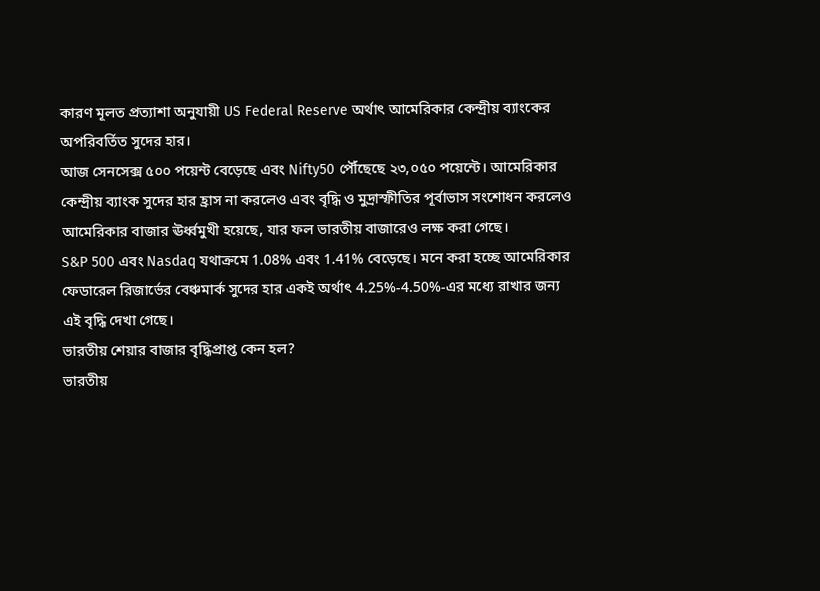কারণ মূলত প্রত্যাশা অনুযায়ী US Federal Reserve অর্থাৎ আমেরিকার কেন্দ্রীয় ব্যাংকের অপরিবর্তিত সুদের হার।
আজ সেনসেক্স ৫০০ পয়েন্ট বেড়েছে এবং Nifty50 পৌঁছেছে ২৩,০৫০ পয়েন্টে। আমেরিকার কেন্দ্রীয় ব্যাংক সুদের হার হ্রাস না করলেও এবং বৃদ্ধি ও মুদ্রাস্ফীতির পূর্বাভাস সংশোধন করলেও আমেরিকার বাজার ঊর্ধ্বমুখী হয়েছে, যার ফল ভারতীয় বাজারেও লক্ষ করা গেছে।
S&P 500 এবং Nasdaq যথাক্রমে 1.08% এবং 1.41% বেড়েছে। মনে করা হচ্ছে আমেরিকার ফেডারেল রিজার্ভের বেঞ্চমার্ক সুদের হার একই অর্থাৎ 4.25%-4.50%-এর মধ্যে রাখার জন্য এই বৃদ্ধি দেখা গেছে।
ভারতীয় শেয়ার বাজার বৃদ্ধিপ্রাপ্ত কেন হল?
ভারতীয়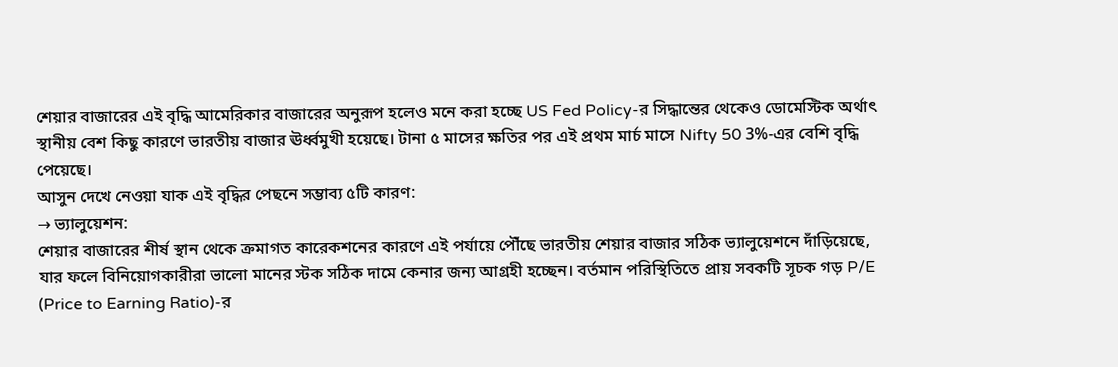শেয়ার বাজারের এই বৃদ্ধি আমেরিকার বাজারের অনুরূপ হলেও মনে করা হচ্ছে US Fed Policy-র সিদ্ধান্তের থেকেও ডোমেস্টিক অর্থাৎ স্থানীয় বেশ কিছু কারণে ভারতীয় বাজার ঊর্ধ্বমুখী হয়েছে। টানা ৫ মাসের ক্ষতির পর এই প্রথম মার্চ মাসে Nifty 50 3%-এর বেশি বৃদ্ধি পেয়েছে।
আসুন দেখে নেওয়া যাক এই বৃদ্ধির পেছনে সম্ভাব্য ৫টি কারণ:
→ ভ্যালুয়েশন:
শেয়ার বাজারের শীর্ষ স্থান থেকে ক্রমাগত কারেকশনের কারণে এই পর্যায়ে পৌঁছে ভারতীয় শেয়ার বাজার সঠিক ভ্যালুয়েশনে দাঁড়িয়েছে, যার ফলে বিনিয়োগকারীরা ভালো মানের স্টক সঠিক দামে কেনার জন্য আগ্রহী হচ্ছেন। বর্তমান পরিস্থিতিতে প্রায় সবকটি সূচক গড় P/E (Price to Earning Ratio)-র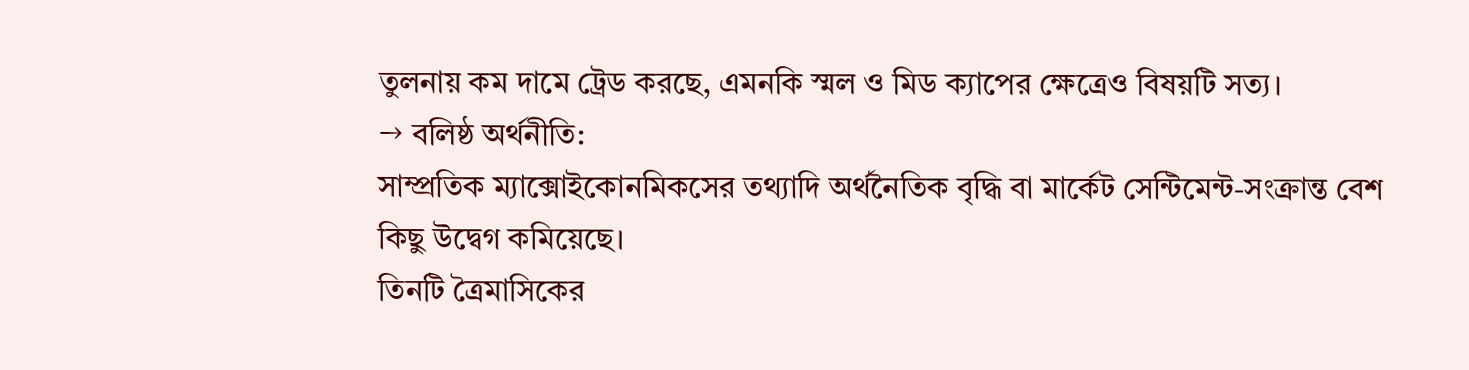তুলনায় কম দামে ট্রেড করছে, এমনকি স্মল ও মিড ক্যাপের ক্ষেত্রেও বিষয়টি সত্য।
→ বলিষ্ঠ অর্থনীতি:
সাম্প্রতিক ম্যাক্সোইকোনমিকসের তথ্যাদি অর্থনৈতিক বৃদ্ধি বা মার্কেট সেন্টিমেন্ট-সংক্রান্ত বেশ কিছু উদ্বেগ কমিয়েছে।
তিনটি ত্রৈমাসিকের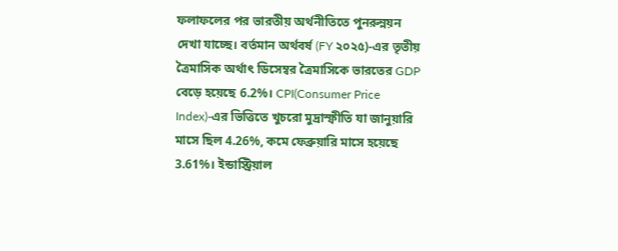ফলাফলের পর ভারতীয় অর্থনীতিতে পুনরুন্নয়ন দেখা যাচ্ছে। বর্তমান অর্থবর্ষ (FY ২০২৫)-এর তৃতীয় ত্রৈমাসিক অর্থাৎ ডিসেম্বর ত্রৈমাসিকে ভারতের GDP বেড়ে হয়েছে 6.2%। CPI(Consumer Price Index)-এর ভিত্তিতে খুচরো মুদ্রাস্ফীতি যা জানুয়ারি মাসে ছিল 4.26%, কমে ফেব্রুয়ারি মাসে হয়েছে 3.61%। ইন্ডাস্ট্রিয়াল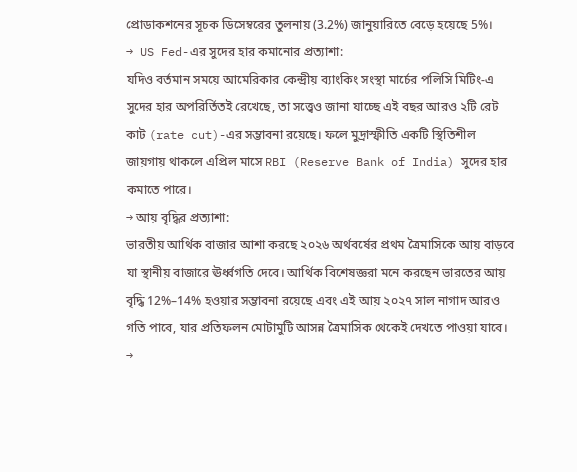প্রোডাকশনের সূচক ডিসেম্বরের তুলনায় (3.2%) জানুয়ারিতে বেড়ে হয়েছে 5%।
→ US Fed-এর সুদের হার কমানোর প্রত্যাশা:
যদিও বর্তমান সময়ে আমেরিকার কেন্দ্রীয় ব্যাংকিং সংস্থা মার্চের পলিসি মিটিং-এ সুদের হার অপরির্তিতই রেখেছে, তা সত্ত্বেও জানা যাচ্ছে এই বছর আরও ২টি রেট কাট (rate cut)-এর সম্ভাবনা রয়েছে। ফলে মুদ্রাস্ফীতি একটি স্থিতিশীল জায়গায় থাকলে এপ্রিল মাসে RBI (Reserve Bank of India) সুদের হার কমাতে পারে।
→ আয় বৃদ্ধির প্রত্যাশা:
ভারতীয় আর্থিক বাজার আশা করছে ২০২৬ অর্থবর্ষের প্রথম ত্রৈমাসিকে আয় বাড়বে যা স্থানীয় বাজারে ঊর্ধ্বগতি দেবে। আর্থিক বিশেষজ্ঞরা মনে করছেন ভারতের আয় বৃদ্ধি 12%–14% হওয়ার সম্ভাবনা রয়েছে এবং এই আয় ২০২৭ সাল নাগাদ আরও গতি পাবে, যার প্রতিফলন মোটামুটি আসন্ন ত্রৈমাসিক থেকেই দেখতে পাওয়া যাবে।
→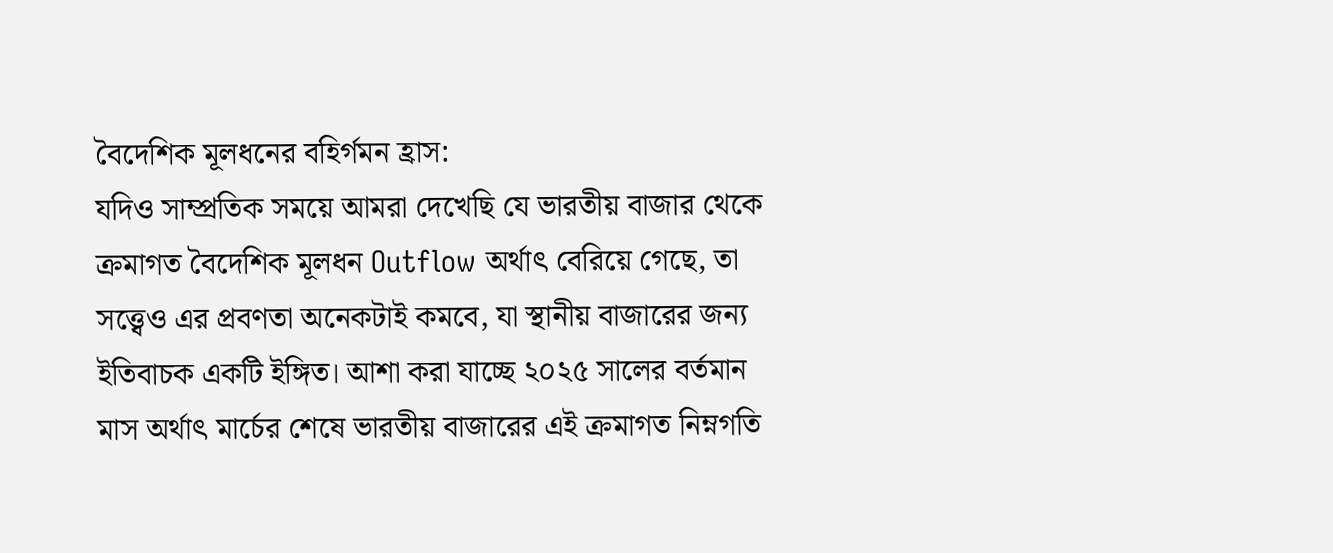বৈদেশিক মূলধনের বহির্গমন হ্রাস:
যদিও সাম্প্রতিক সময়ে আমরা দেখেছি যে ভারতীয় বাজার থেকে ক্রমাগত বৈদেশিক মূলধন Outflow অর্থাৎ বেরিয়ে গেছে, তা সত্ত্বেও এর প্রবণতা অনেকটাই কমবে, যা স্থানীয় বাজারের জন্য ইতিবাচক একটি ইঙ্গিত। আশা করা যাচ্ছে ২০২৫ সালের বর্তমান মাস অর্থাৎ মার্চের শেষে ভারতীয় বাজারের এই ক্রমাগত নিম্নগতি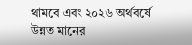থামবে এবং ২০২৬ অর্থবর্ষে উন্নত মানের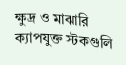ক্ষুদ্র ও মাঝারি ক্যাপযুক্ত স্টকগুলি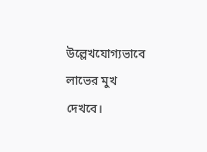উল্লেখযোগ্যভাবে লাভের মুখ দেখবে।